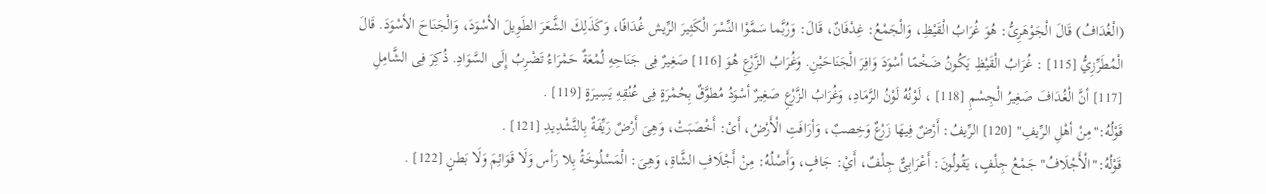(الْغُدَافُ) قَالَ الْجَوْهَرِىُّ: هُوَ غُرَابُ الْقَيْظِ، وَالْجَمْعُ: غِدْفَانٌ، قَالَ: وَرُبَّما سَمَّوْا النِّسْرَ الْكَثِيرَ الرِّيش غُدَافًا، وَكَذَلِكَ الشَّعَرَ الطَوِيلَ الأسْوَدَ، وَالْجَنَاحَ الأسْوَدَ. قَالَ الْمُطَرِّزِيُّ [115] : غُرَابُ الْقَيْظِ يَكُونُ ضَخْمًا أسْوَدَ وَافِرَ الْجَنَاحَيْنِ. وَغُرَابُ الزَّرْعِ هُوَ [116] صَغِيرٌ فِى جَنَاحِهِ لُمْعَةٌ حَمْرَاءُ تَضْرِبُ إِلَى السَّوَادِ. ذُكِرَ فِى الشَّامِلِ [117] أنَّ الْغُدَافَ صَغِيرُ الْجِسْمِ [118] ، لَوْنُهُ لَوْنُ الرَّمَادِ، وَغُرَابُ الزَّرْعِ صَغِيرٌ أسْوَدُ مُطوَّقٌ بِحُمْرَةٍ فِى عُنُقِهِ يَسِيرَةٍ [119] .
قَوْلُهُ:"مِنْ أهْلِ الرِّيفِ" [120] الرِّيفُ: أَرْضٌ فِيهَا زَرْعٌ وَخِصبٌ، وَأرَافَتِ الْأَرْضُ، أَىْ: أَخْصَبَتْ، وَهِىَ أَرْضٌ رَيِّفَةٌ بِالتَّشْدِيدِ [121] .
قَوْلُهُ:"الْأَجْلَافُ"جَمْعُ جِلْفٍ، يَقُولُونَ: أَعْرَابِىٌّ جِلْفٌ، أَيْ: جَافٍ، وَأَصْلُهُ: مِنْ أَجْلَافِ الشَّاةِ، وَهِىَ: الْمَسْلُوخَةُ بِلا رَأس وَلَا قَوَائِمَ وَلَا بَطنٍ [122] .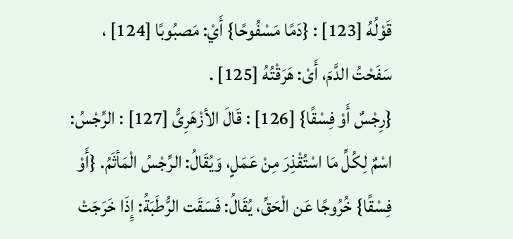قَوْلُهُ [123] : {دَمًا مَسْفُوحًا} أَيْ: مَصبُوبًا [124] ، سَفَحْتُ الدَّمَ، أَىْ: هَرَقْتُهُ [125] .
{رِجْسٌ أَوْ فِسْقًا} [126] : قَالَ الأزْهَرِىُّ [127] : الرِّجْسُ: اسْمٌ لِكُلِّ مَا اسْتُقْذِرَ مِنْ عَمَلٍ، وَيُقَالُ: الرِّجْسُ الْمَأثَمُ. {أَوْ فِسْقًا} خُرُوجًا عَن الْحَقِّ، يُقَالُ: فَسَقَت الرُّطَبَةُ: إِذَا خَرَجَتْ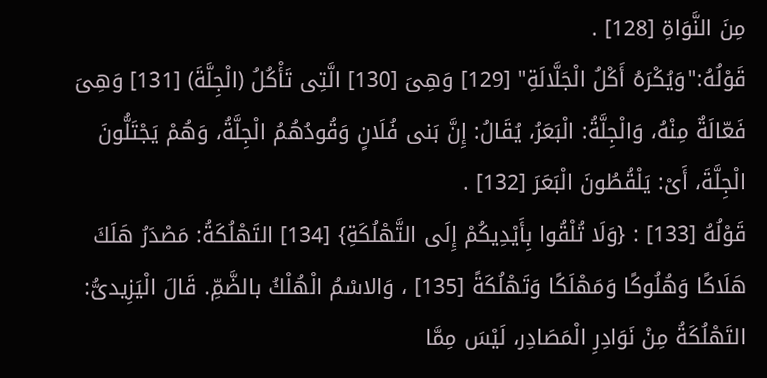مِنَ النَّوَاةِ [128] .
قَوْلُهُ:"وَيُكْرَهُ أَكْلُ الْجَلَّالَةِ" [129] وَهِىَ [130] الَّتِى تَأْكُلُ (الْجِلَّةَ) [131] وَهِىَ فَعّالَةٌ مِنْهُ، وَالْجِلَّةُ: الْبَعَرُ، يُقَالُ: إِنَّ بَنى فُلَانٍ وَقُودُهُمُ الْجِلَّةُ، وَهُمْ يَجْتَلُّونَ الْجِلَّةَ، أَىْ: يَلْقُطُونَ الْبَعَرَ [132] .
قَوْلُهُ [133] : {وَلَا تُلْقُوا بِأَيْدِيكُمْ إِلَى التَّهْلُكَةِ} [134] التَهْلُكَةُ: مَصْدَرُ هَلَكَ هَلَاكًا وَهُلُوكًا وَمَهْلَكًا وَتَهْلُكَةً [135] ، وَالاسْمُ الْهُلْكُ بالضَّمِّ. قَالَ الْيَزِيدىُّ: التَهْلُكَةُ مِنْ نَوَادِرِ الْمَصَادِر، لَيْسَ مِمَّا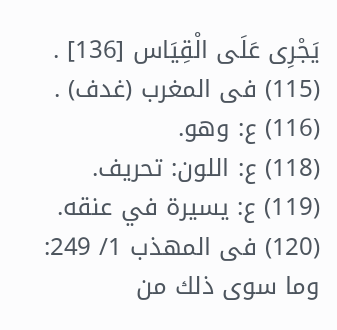يَجْرِى عَلَى الْقِيَاس [136] .
(115) فى المغرب (غدف) .
(116) ع: وهو.
(118) ع: اللون: تحريف.
(119) ع: يسيرة في عنقه.
(120) فى المهذب 1/ 249: وما سوى ذلك من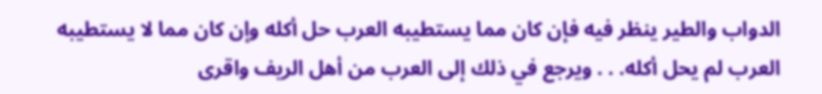الدواب والطير ينظر فيه فإن كان مما يستطيبه العرب حل أكله وإن كان مما لا يستطيبه العرب لم يحل أكله. . . ويرجع في ذلك إلى العرب من أهل الريف واقرى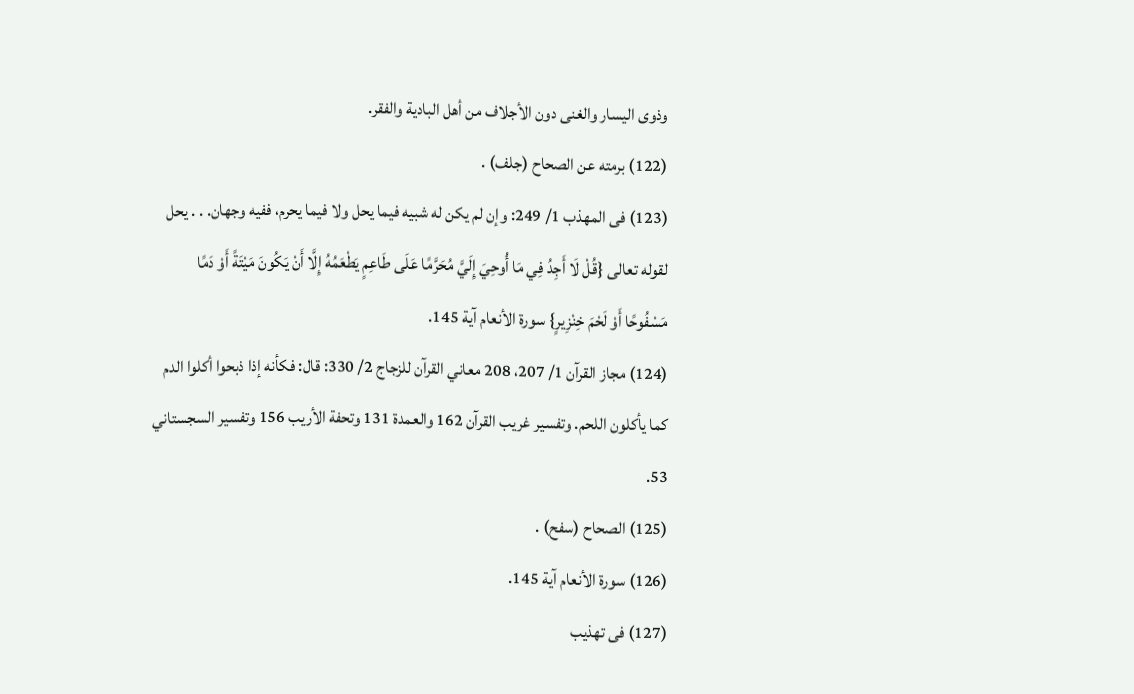وذوى اليسار والغنى دون الأجلاف من أهل البادية والفقر.
(122) برمته عن الصحاح (جلف) .
(123) فى المهذب 1/ 249: وإن لم يكن له شبيه فيما يحل ولا فيما يحرم، ففيه وجهان. . . يحل لقوله تعالى {قُلْ لَا أَجِدُ فِي مَا أُوحِيَ إِلَيَّ مُحَرَّمًا عَلَى طَاعِمٍ يَطْعَمُهُ إِلَّا أَنْ يَكُونَ مَيْتَةً أَوْ دَمًا مَسْفُوحًا أَوْ لَحْمَ خِنْزِيرٍ} سورة الأنعام آية 145.
(124) مجاز القرآن 1/ 207، 208 معاني القرآن للزجاج 2/ 330: قال: فكأنه إذا ذبحوا أكلوا الدم كما يأكلون اللحم. وتفسير غريب القرآن 162 والعمدة 131 وتحفة الأريب 156 وتفسير السجستاني 53.
(125) الصحاح (سفح) .
(126) سورة الأنعام آية 145.
(127) فى تهذيب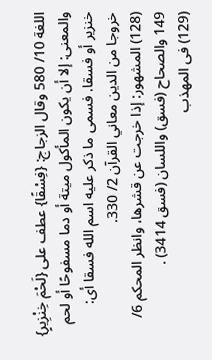اللغة 10/ 580 وقال الزجاج: {فِسْقًا} عطف على {لَحْمَ خِنْزِيرٍ} والمعنى: إلا أن يكون المأكول ميتة أو دما مسفوحًا أو لحم خنزير أو فسقا. فسمى ما ذكر عليه اسم الله فسقا أى: خروجا من الدين معاني القرآن 2/ 330.
(128) المشهور: إذا خرجت عن قشرها، وانظر المحكم 6/ 149 والصحاح (فسق) واللسان (فسق 3414) .
(129) فى المهذب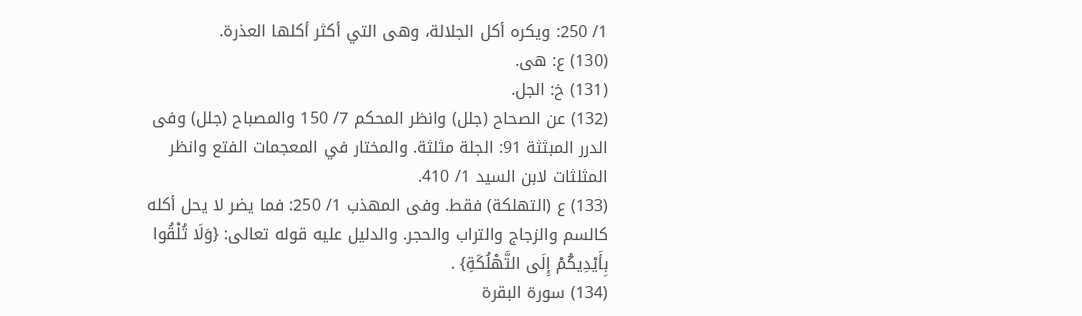1/ 250: ويكره أكل الجلالة، وهى التي أكثر أكلها العذرة.
(130) ع: هى.
(131) خ: الجل.
(132) عن الصحاح (جلل) وانظر المحكم 7/ 150 والمصباح (جلل) وفى الدرر المبثثة 91: الجلة مثلثة. والمختار في المعجمات الفتع وانظر المثلثات لابن السيد 1/ 410.
(133) ع (التهلكة) فقط. وفى المهذب 1/ 250: فما يضر لا يحل أكله كالسم والزجاج والتراب والحجر. والدليل عليه قوله تعالى: {وَلَا تُلْقُوا بِأَيْدِيكُمْ إِلَى التَّهْلُكَةِ} .
(134) سورة البقرة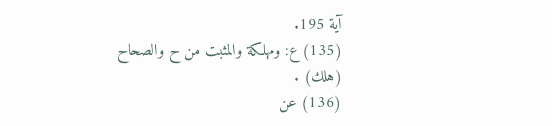آية 195.
(135) ع: ومهلكة والمثبت من ح والصحاح (هلك) .
(136) عن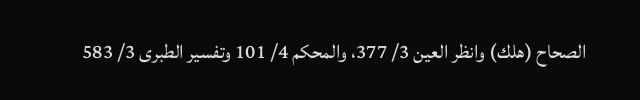الصحاح (هلك) وانظر العين 3/ 377، والمحكم 4/ 101 وتفسير الطبرى 3/ 583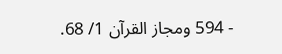- 594 ومجاز القرآن 1/ 68.